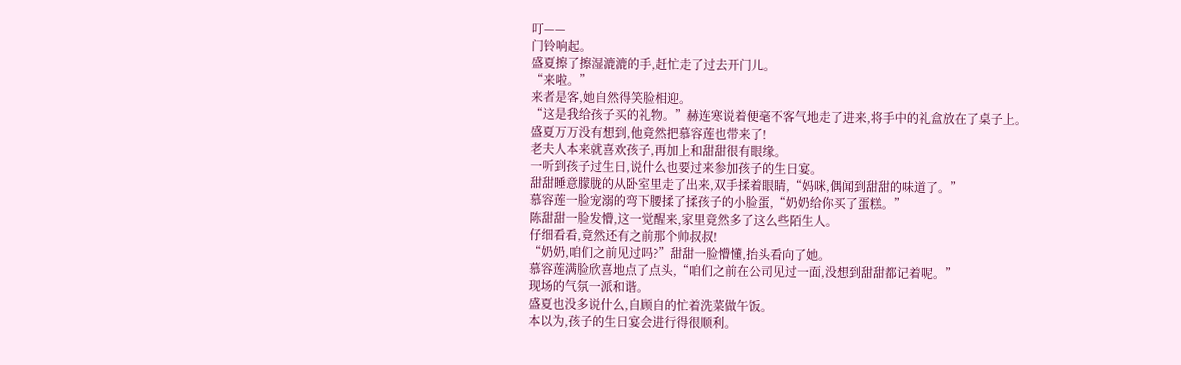叮——
门铃响起。
盛夏擦了擦湿漉漉的手,赶忙走了过去开门儿。
“来啦。”
来者是客,她自然得笑脸相迎。
“这是我给孩子买的礼物。”赫连寒说着便毫不客气地走了进来,将手中的礼盒放在了桌子上。
盛夏万万没有想到,他竟然把慕容莲也带来了!
老夫人本来就喜欢孩子,再加上和甜甜很有眼缘。
一听到孩子过生日,说什么也要过来参加孩子的生日宴。
甜甜睡意朦胧的从卧室里走了出来,双手揉着眼睛,“妈咪,偶闻到甜甜的味道了。”
慕容莲一脸宠溺的弯下腰揉了揉孩子的小脸蛋,“奶奶给你买了蛋糕。”
陈甜甜一脸发懵,这一觉醒来,家里竟然多了这么些陌生人。
仔细看看,竟然还有之前那个帅叔叔!
“奶奶,咱们之前见过吗?”甜甜一脸懵懂,抬头看向了她。
慕容莲满脸欣喜地点了点头,“咱们之前在公司见过一面,没想到甜甜都记着呢。”
现场的气氛一派和谐。
盛夏也没多说什么,自顾自的忙着洗菜做午饭。
本以为,孩子的生日宴会进行得很顺利。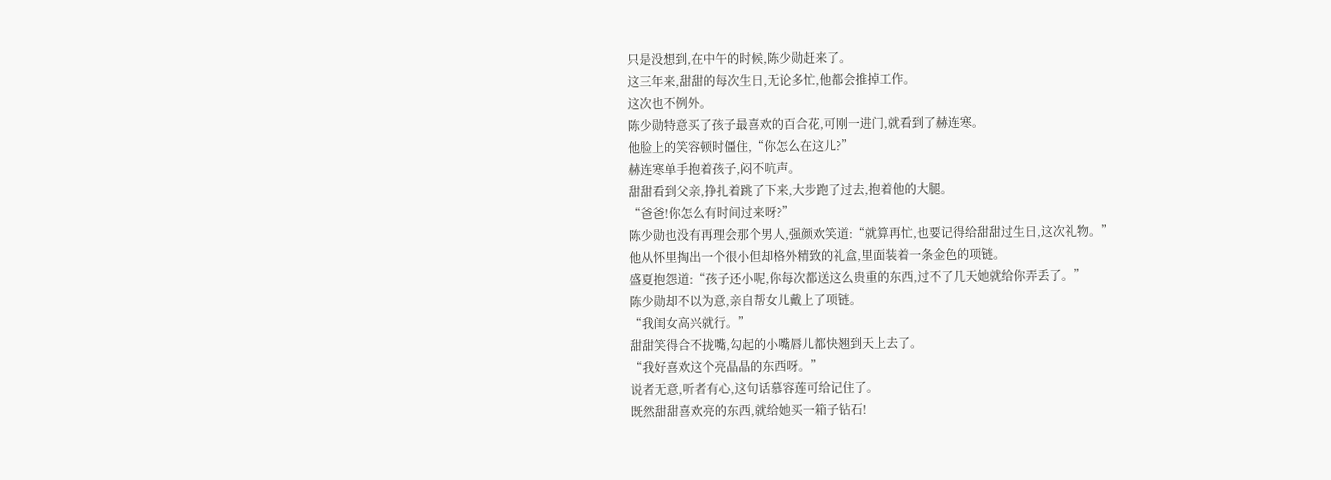只是没想到,在中午的时候,陈少勋赶来了。
这三年来,甜甜的每次生日,无论多忙,他都会推掉工作。
这次也不例外。
陈少勋特意买了孩子最喜欢的百合花,可刚一进门,就看到了赫连寒。
他脸上的笑容顿时僵住,“你怎么在这儿?”
赫连寒单手抱着孩子,闷不吭声。
甜甜看到父亲,挣扎着跳了下来,大步跑了过去,抱着他的大腿。
“爸爸!你怎么有时间过来呀?”
陈少勋也没有再理会那个男人,强颜欢笑道:“就算再忙,也要记得给甜甜过生日,这次礼物。”
他从怀里掏出一个很小但却格外精致的礼盒,里面装着一条金色的项链。
盛夏抱怨道:“孩子还小呢,你每次都送这么贵重的东西,过不了几天她就给你弄丢了。”
陈少勋却不以为意,亲自帮女儿戴上了项链。
“我闺女高兴就行。”
甜甜笑得合不拢嘴,勾起的小嘴唇儿都快翘到天上去了。
“我好喜欢这个亮晶晶的东西呀。”
说者无意,听者有心,这句话慕容莲可给记住了。
既然甜甜喜欢亮的东西,就给她买一箱子钻石!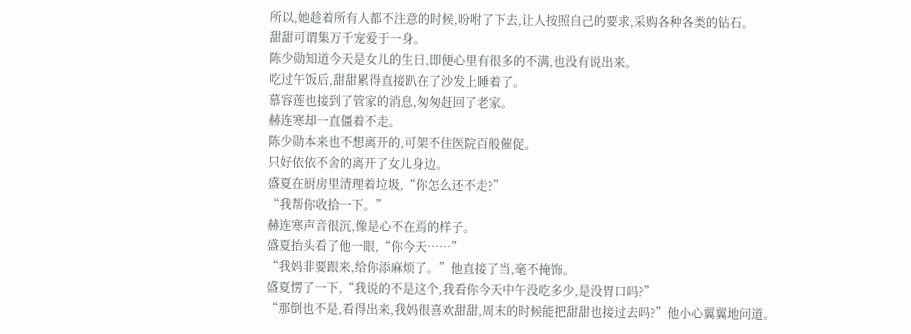所以,她趁着所有人都不注意的时候,吩咐了下去,让人按照自己的要求,采购各种各类的钻石。
甜甜可谓集万千宠爱于一身。
陈少勋知道今天是女儿的生日,即便心里有很多的不满,也没有说出来。
吃过午饭后,甜甜累得直接趴在了沙发上睡着了。
慕容莲也接到了管家的消息,匆匆赶回了老家。
赫连寒却一直僵着不走。
陈少勋本来也不想离开的,可架不住医院百般催促。
只好依依不舍的离开了女儿身边。
盛夏在厨房里清理着垃圾,“你怎么还不走?”
“我帮你收拾一下。”
赫连寒声音很沉,像是心不在焉的样子。
盛夏抬头看了他一眼,“你今天……”
“我妈非要跟来,给你添麻烦了。”他直接了当,毫不掩饰。
盛夏愣了一下,“我说的不是这个,我看你今天中午没吃多少,是没胃口吗?”
“那倒也不是,看得出来,我妈很喜欢甜甜,周末的时候能把甜甜也接过去吗?”他小心翼翼地问道。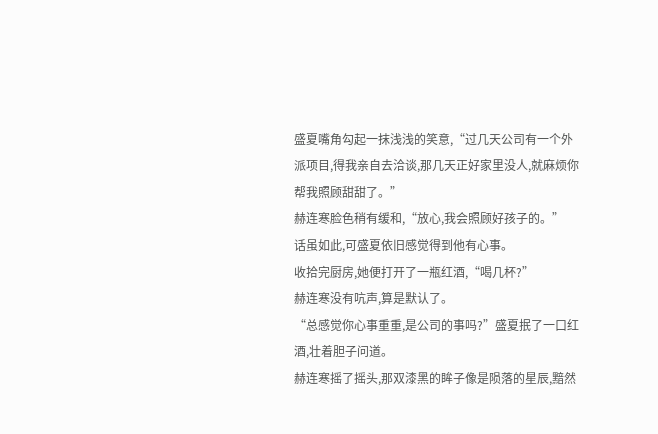盛夏嘴角勾起一抹浅浅的笑意,“过几天公司有一个外派项目,得我亲自去洽谈,那几天正好家里没人,就麻烦你帮我照顾甜甜了。”
赫连寒脸色稍有缓和,“放心,我会照顾好孩子的。”
话虽如此,可盛夏依旧感觉得到他有心事。
收拾完厨房,她便打开了一瓶红酒,“喝几杯?”
赫连寒没有吭声,算是默认了。
“总感觉你心事重重,是公司的事吗?”盛夏抿了一口红酒,壮着胆子问道。
赫连寒摇了摇头,那双漆黑的眸子像是陨落的星辰,黯然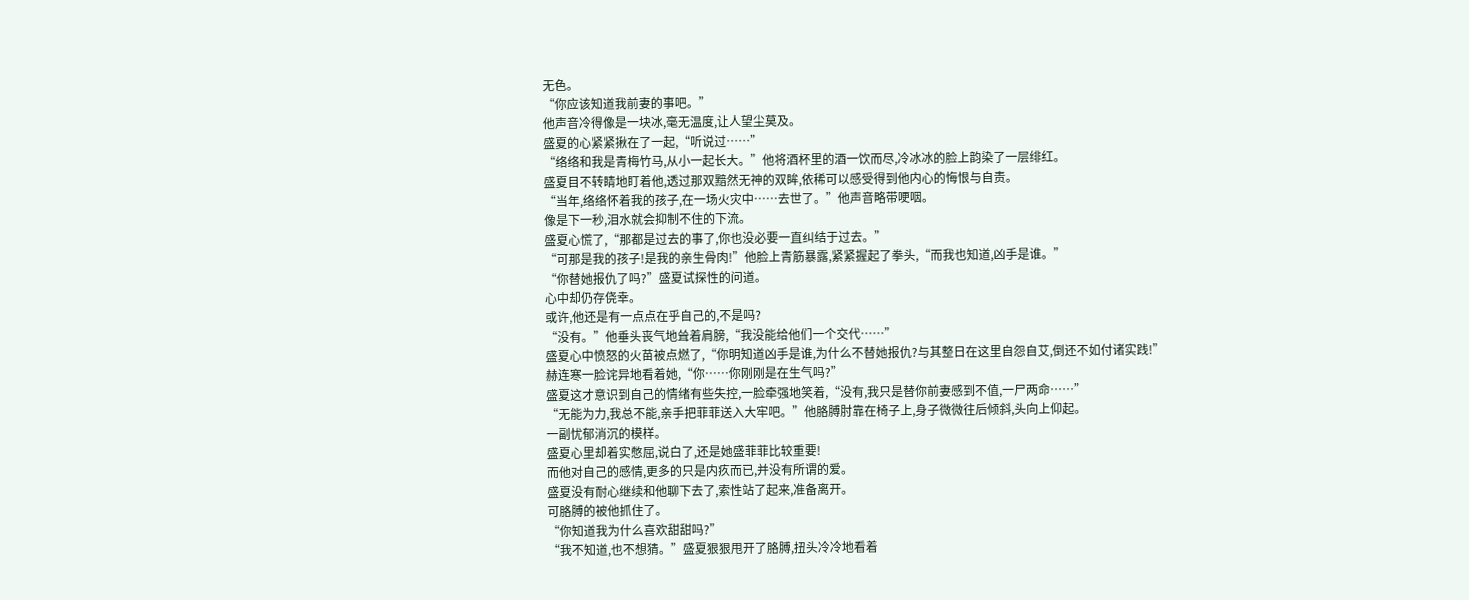无色。
“你应该知道我前妻的事吧。”
他声音冷得像是一块冰,毫无温度,让人望尘莫及。
盛夏的心紧紧揪在了一起,“听说过……”
“络络和我是青梅竹马,从小一起长大。”他将酒杯里的酒一饮而尽,冷冰冰的脸上韵染了一层绯红。
盛夏目不转睛地盯着他,透过那双黯然无神的双眸,依稀可以感受得到他内心的悔恨与自责。
“当年,络络怀着我的孩子,在一场火灾中……去世了。”他声音略带哽咽。
像是下一秒,泪水就会抑制不住的下流。
盛夏心慌了,“那都是过去的事了,你也没必要一直纠结于过去。”
“可那是我的孩子!是我的亲生骨肉!”他脸上青筋暴露,紧紧握起了拳头,“而我也知道,凶手是谁。”
“你替她报仇了吗?”盛夏试探性的问道。
心中却仍存侥幸。
或许,他还是有一点点在乎自己的,不是吗?
“没有。”他垂头丧气地耸着肩膀,“我没能给他们一个交代……”
盛夏心中愤怒的火苗被点燃了,“你明知道凶手是谁,为什么不替她报仇?与其整日在这里自怨自艾,倒还不如付诸实践!”
赫连寒一脸诧异地看着她,“你……你刚刚是在生气吗?”
盛夏这才意识到自己的情绪有些失控,一脸牵强地笑着,“没有,我只是替你前妻感到不值,一尸两命……”
“无能为力,我总不能,亲手把菲菲送入大牢吧。”他胳膊肘靠在椅子上,身子微微往后倾斜,头向上仰起。
一副忧郁消沉的模样。
盛夏心里却着实憋屈,说白了,还是她盛菲菲比较重要!
而他对自己的感情,更多的只是内疚而已,并没有所谓的爱。
盛夏没有耐心继续和他聊下去了,索性站了起来,准备离开。
可胳膊的被他抓住了。
“你知道我为什么喜欢甜甜吗?”
“我不知道,也不想猜。”盛夏狠狠甩开了胳膊,扭头冷冷地看着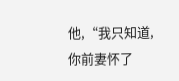他,“我只知道,你前妻怀了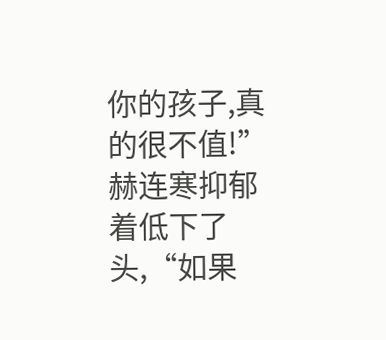你的孩子,真的很不值!”
赫连寒抑郁着低下了头,“如果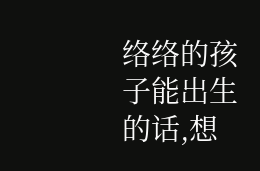络络的孩子能出生的话,想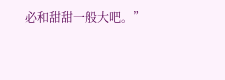必和甜甜一般大吧。”